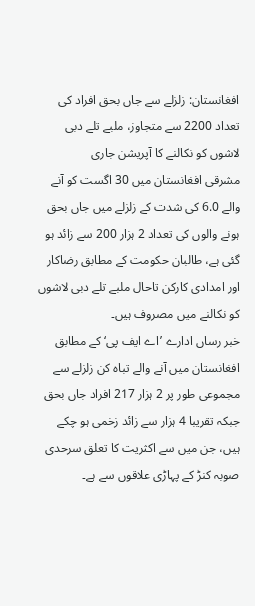افغانستان: زلزلے سے جاں بحق افراد کی تعداد 2200 سے متجاوز، ملبے تلے دبی لاشوں کو نکالنے کا آپریشن جاری
مشرقی افغانستان میں 30 اگست کو آنے والے 6.0 کی شدت کے زلزلے میں جاں بحق ہونے والوں کی تعداد 2 ہزار 200 سے زائد ہو گئی ہے، طالبان حکومت کے مطابق رضاکار اور امدادی کارکن تاحال ملبے تلے دبی لاشوں کو نکالنے میں مصروف ہیں۔
خبر رساں ادارے ’اے ایف پی‘ کے مطابق افغانستان میں آنے والے تباہ کن زلزلے سے مجموعی طور پر 2 ہزار 217 افراد جاں بحق جبکہ تقریبا 4 ہزار سے زائد زخمی ہو چکے ہیں، جن میں سے اکثریت کا تعلق سرحدی صوبہ کنڑ کے پہاڑی علاقوں سے ہے۔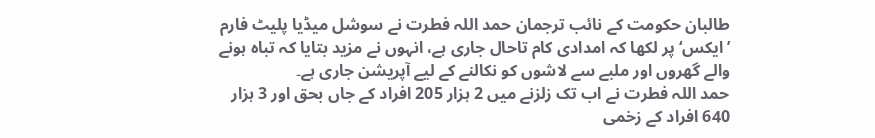طالبان حکومت کے نائب ترجمان حمد اللہ فطرت نے سوشل میڈیا پلیٹ فارم ’ایکس‘ پر لکھا کہ امدادی کام تاحال جاری ہے، انہوں نے مزید بتایا کہ تباہ ہونے والے گھروں اور ملبے سے لاشوں کو نکالنے کے لیے آپریشن جاری ہے۔
حمد اللہ فطرت نے اب تک زلزنے میں 2 ہزار 205 افراد کے جاں بحق اور 3 ہزار 640 افراد کے زخمی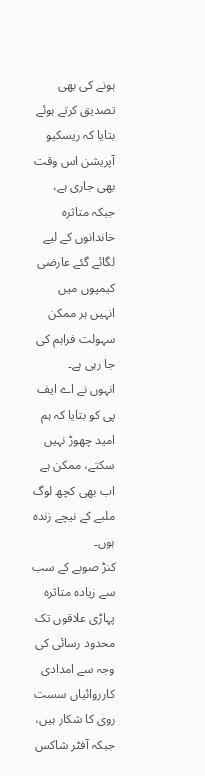ہونے کی بھی تصدیق کرتے ہوئے بتایا کہ ریسکیو آپریشن اس وقت بھی جاری ہے، جبکہ متاثرہ خاندانوں کے لیے لگائے گئے عارضی کیمپوں میں انہیں ہر ممکن سہولت فراہم کی جا رہی ہے۔
انہوں نے اے ایف پی کو بتایا کہ ہم امید چھوڑ نہیں سکتے، ممکن ہے اب بھی کچھ لوگ ملبے کے نیچے زندہ ہوں۔
کنڑ صوبے کے سب سے زیادہ متاثرہ پہاڑی علاقوں تک محدود رسائی کی وجہ سے امدادی کارروائیاں سست روی کا شکار ہیں، جبکہ آفٹر شاکس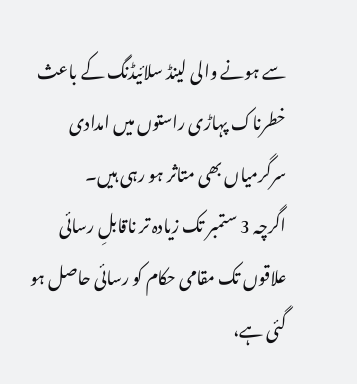سے ہونے والی لینڈ سلائیڈنگ کے باعث خطرناک پہاڑی راستوں میں امدادی سرگرمیاں بھی متاثر ہو رہی ہیں۔
اگرچہ 3 ستمبر تک زیادہ تر ناقابلِ رسائی علاقوں تک مقامی حکام کو رسائی حاصل ہو گئی ہے،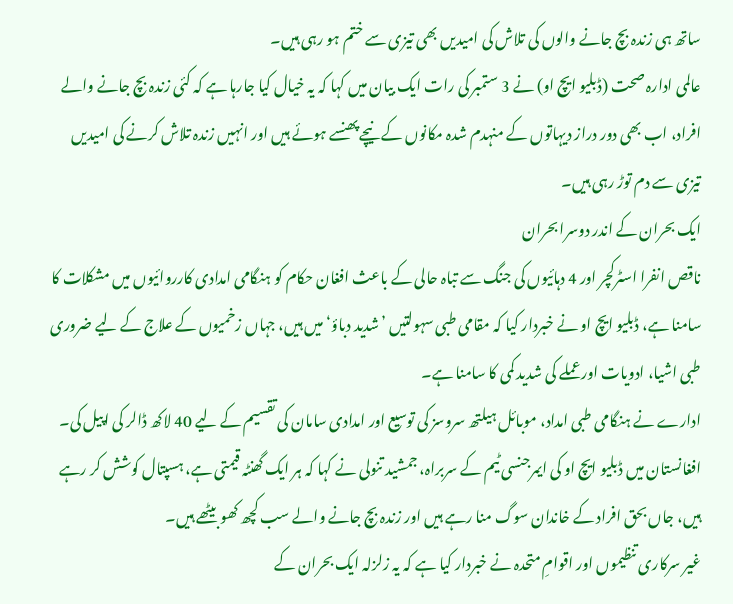ساتھ ہی زندہ بچ جانے والوں کی تلاش کی امیدیں بھی تیزی سے ختم ہو رہی ہیں۔
عالمی ادارہ صحت (ڈبلیو ایچ او) نے 3 ستمبر کی رات ایک بیان میں کہا کہ یہ خیال کیا جارہا ہے کہ کئی زندہ بچ جانے والے افراد، اب بھی دور دراز دیہاتوں کے منہدم شدہ مکانوں کے نیچے پھنسے ہوئے ہیں اور انہیں زندہ تلاش کرنے کی امیدیں تیزی سے دم توڑ رہی ہیں۔
ایک بحران کے اندر دوسرا بحران
ناقص انفرا اسٹرکچر اور 4 دہائیوں کی جنگ سے تباہ حالی کے باعث افغان حکام کو ہنگامی امدادی کارروائیوں میں مشکلات کا سامنا ہے، ڈبلیو ایچ او نے خبردار کیا کہ مقامی طبی سہولتیں ’شدید دباؤ‘ میں ہیں، جہاں زخمیوں کے علاج کے لیے ضروری طبی اشیا، ادویات اور عملے کی شدید کمی کا سامنا ہے۔
ادارے نے ہنگامی طبی امداد، موبائل ہیلتھ سروسز کی توسیع اور امدادی سامان کی تقسیم کے لیے 40 لاکھ ڈالر کی اپیل کی۔
افغانستان میں ڈبلیو ایچ او کی ایمرجنسی ٹیم کے سربراہ، جمشید تنولی نے کہا کہ ہر ایک گھنٹہ قیمتی ہے، ہسپتال کوشش کر رہے ہیں، جاں بحق افراد کے خاندان سوگ منا رہے ہیں اور زندہ بچ جانے والے سب کچھ کھو بیٹھے ہیں۔
غیر سرکاری تنظیموں اور اقوامِ متحدہ نے خبردار کیا ہے کہ یہ زلزلہ ایک بحران کے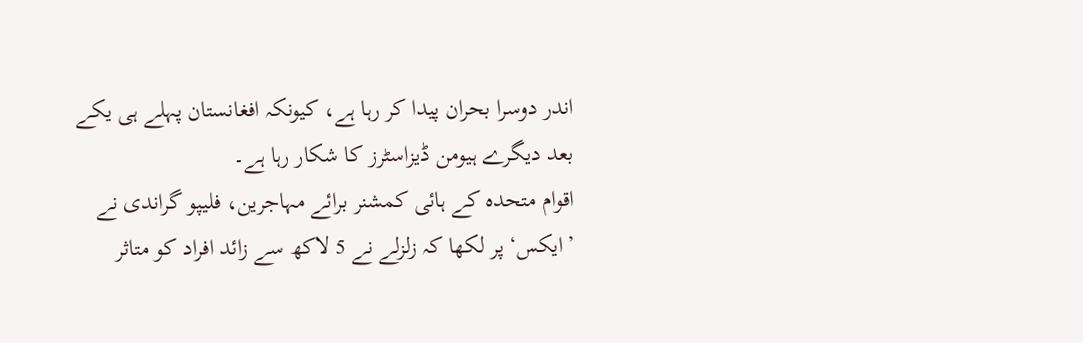اندر دوسرا بحران پیدا کر رہا ہے، کیونکہ افغانستان پہلے ہی یکے بعد دیگرے ہیومن ڈیزاسٹرز کا شکار رہا ہے۔
اقوام متحدہ کے ہائی کمشنر برائے مہاجرین، فلیپو گراندی نے ’ایکس‘ پر لکھا کہ زلزلے نے 5 لاکھ سے زائد افراد کو متاثر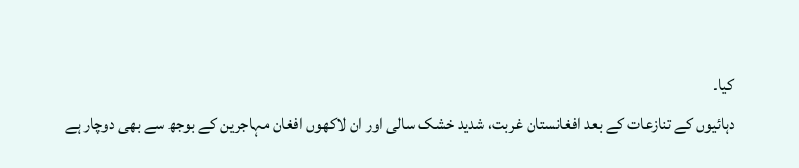کیا۔
دہائیوں کے تنازعات کے بعد افغانستان غربت، شدید خشک سالی اور ان لاکھوں افغان مہاجرین کے بوجھ سے بھی دوچار ہے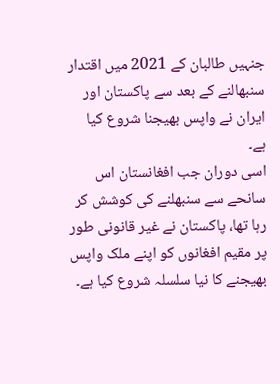جنہیں طالبان کے 2021 میں اقتدار سنبھالنے کے بعد سے پاکستان اور ایران نے واپس بھیجنا شروع کیا ہے۔
اسی دوران جب افغانستان اس سانحے سے سنبھلنے کی کوشش کر رہا تھا، پاکستان نے غیر قانونی طور پر مقیم افغانوں کو اپنے ملک واپس بھیجنے کا نیا سلسلہ شروع کیا ہے۔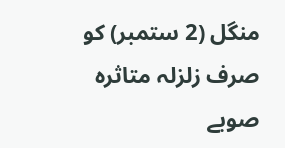منگل (2 ستمبر) کو صرف زلزلہ متاثرہ صوبے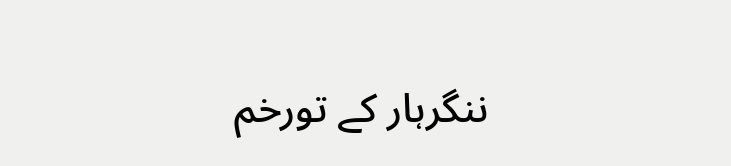ننگرہار کے تورخم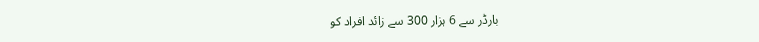بارڈر سے 6 ہزار 300 سے زائد افراد کو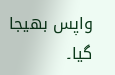واپس بھیجا گیا۔